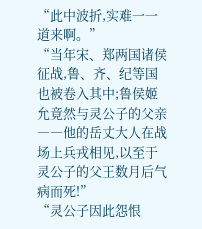“此中波折,实难一一道来啊。”
“当年宋、郑两国诸侯征战,鲁、齐、纪等国也被卷入其中;鲁侯姬允竟然与灵公子的父亲――他的岳丈大人在战场上兵戎相见,以至于灵公子的父王数月后气病而死!”
“灵公子因此怨恨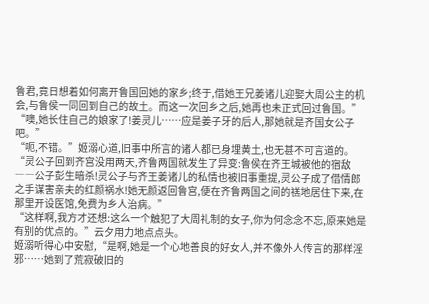鲁君,竟日想着如何离开鲁国回她的家乡;终于,借她王兄姜诸儿迎娶大周公主的机会,与鲁侯一同回到自己的故土。而这一次回乡之后,她再也未正式回过鲁国。”
“噢,她长住自己的娘家了!姜灵儿……应是姜子牙的后人,那她就是齐国女公子吧。”
“呃,不错。”姬溺心道,旧事中所言的诸人都已身埋黄土,也无甚不可言道的。
“灵公子回到齐宫没用两天,齐鲁两国就发生了异变:鲁侯在齐王城被他的宿敌――公子彭生暗杀!灵公子与齐王姜诸儿的私情也被旧事重提,灵公子成了借情郎之手谋害亲夫的红颜祸水!她无颜返回鲁宫,便在齐鲁两国之间的禚地居住下来,在那里开设医馆,免费为乡人治病。”
“这样啊,我方才还想:这么一个触犯了大周礼制的女子,你为何念念不忘,原来她是有别的优点的。”云夕用力地点点头。
姬溺听得心中安慰,“是啊,她是一个心地善良的好女人,并不像外人传言的那样淫邪……她到了荒寂破旧的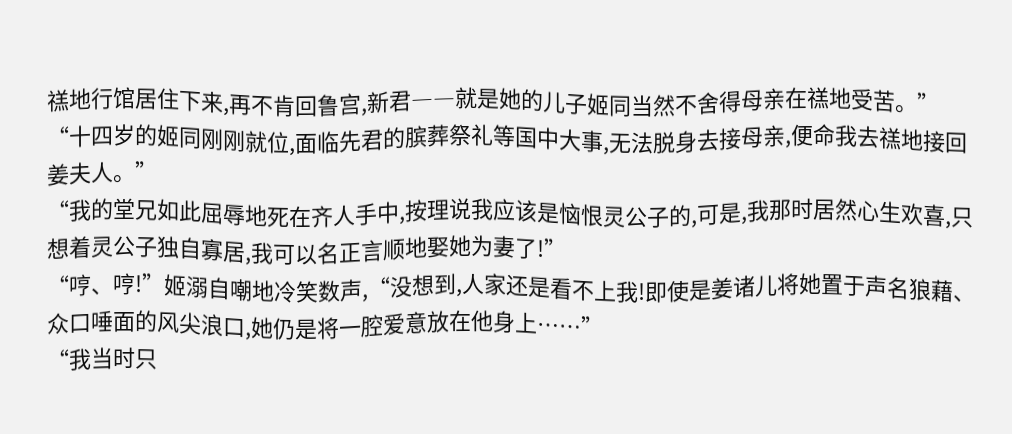禚地行馆居住下来,再不肯回鲁宫,新君――就是她的儿子姬同当然不舍得母亲在禚地受苦。”
“十四岁的姬同刚刚就位,面临先君的膑葬祭礼等国中大事,无法脱身去接母亲,便命我去禚地接回姜夫人。”
“我的堂兄如此屈辱地死在齐人手中,按理说我应该是恼恨灵公子的,可是,我那时居然心生欢喜,只想着灵公子独自寡居,我可以名正言顺地娶她为妻了!”
“哼、哼!”姬溺自嘲地冷笑数声,“没想到,人家还是看不上我!即使是姜诸儿将她置于声名狼藉、众口唾面的风尖浪口,她仍是将一腔爱意放在他身上……”
“我当时只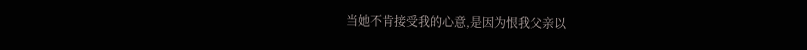当她不肯接受我的心意,是因为恨我父亲以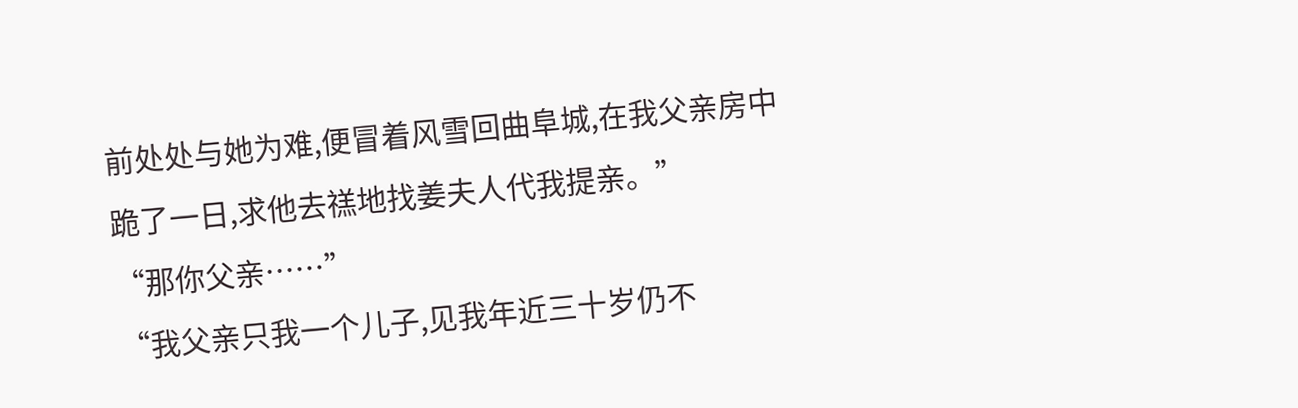前处处与她为难,便冒着风雪回曲阜城,在我父亲房中跪了一日,求他去禚地找姜夫人代我提亲。”
“那你父亲……”
“我父亲只我一个儿子,见我年近三十岁仍不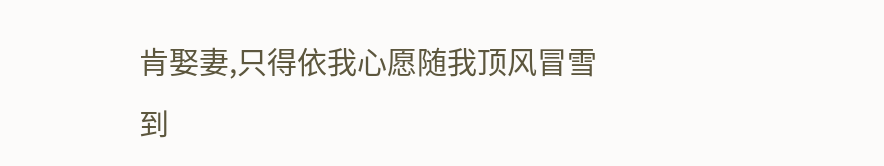肯娶妻,只得依我心愿随我顶风冒雪到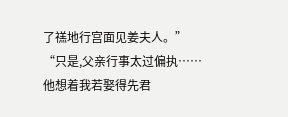了禚地行宫面见姜夫人。”
“只是,父亲行事太过偏执……他想着我若娶得先君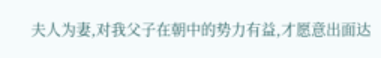夫人为妻,对我父子在朝中的势力有益,才愿意出面达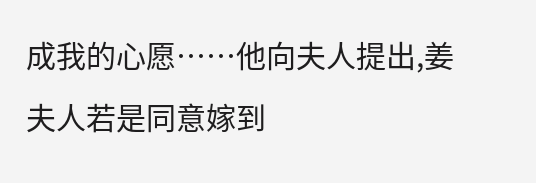成我的心愿……他向夫人提出,姜夫人若是同意嫁到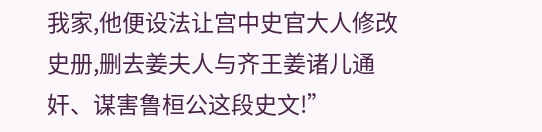我家,他便设法让宫中史官大人修改史册,删去姜夫人与齐王姜诸儿通奸、谋害鲁桓公这段史文!”